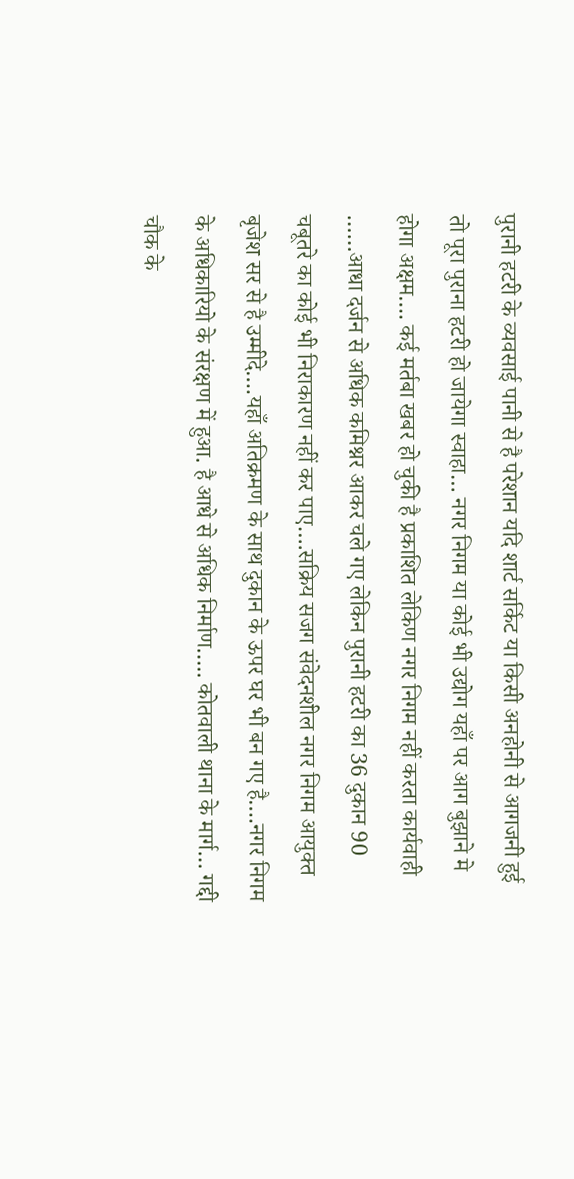पुरानी हटरी के व्यवसाई पानी से है परेशान यदि शार्ट सर्किट या किसी अनहोनी से आगजनी हुई तो पूरा पुराना हटरी हो जायेगा स्वाहा… नगर निगम या कोई भी उद्योग यहाँ पर आग बुझाने मे होगा अक्षम…. कई मर्तबा खबर हो चुकी है प्रकाशित लेकिण नगर निगम नहीं करता कार्यवाही ……आधा दर्जन से अधिक कमिश्नर आकर चले गए लेकिन पुरानी हटरी का 36 दुकान 90 चबूतरे का कोई भी निराकारण नहीं कर पाए….सक्रिय सजग संवेदनशील नगर निगम आयुक्त बृजेश सर से है उम्मीदे….यहाँ अतिक्रमण के साथ दुकान के ऊपर घर भी बन गए है….नगर निगम के अधिकारियो के संरक्षण में हुआ. है आधे से अधिक निर्माण….. कोतवाली थाना के मार्ग… गद्दी चौक के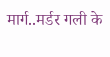मार्ग..मर्डर गली के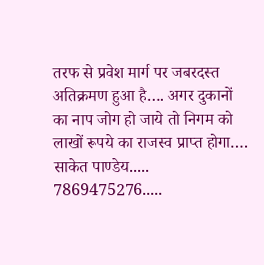तरफ से प्रवेश मार्ग पर जबरदस्त अतिक्रमण हुआ है…. अगर दुकानों का नाप जोग हो जाये तो निगम को लाखों रूपये का राजस्व प्राप्त होगा….
साकेत पाण्डेय..... 7869475276.....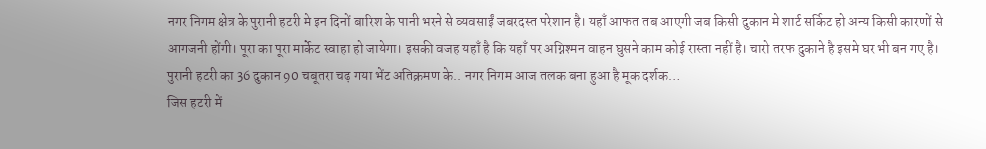नगर निगम क्षेत्र के पुरानी हटरी मे इन दिनों बारिश के पानी भरने से व्यवसाईं जबरदस्त परेशान है। यहाँ आफत तब आएगी जब किसी दुकान मे शार्ट सर्किट हो अन्य किसी कारणों से आगजनी होंगी। पूरा का पूरा मार्केट स्वाहा हो जायेगा। इसकी वजह यहाँ है कि यहाँ पर अग्निश्मन वाहन घुसने काम कोई रास्ता नहीं है। चारो तरफ दुकाने है इसमे घर भी बन गए है।
पुरानी हटरी का 36 दुकान 90 चबूतरा चढ़ गया भेंट अतिक्रमण के.. नगर निगम आज तलक बना हुआ है मूक दर्शक…
जिस हटरी में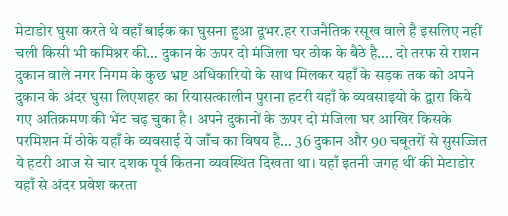मेटाडोर घुसा करते थे वहाँ बाईक का घुसना हुआ दूभर.हर राजनैतिक रसूख वाले है इसलिए नहीं चली किसी भी कमिश्नर की… दुकान के ऊपर दो मंजिला घर ठोक के बैठे है…. दो तरफ से राशन दुकान वाले नगर निगम के कुछ भ्रष्ट अधिकारियो के साथ मिलकर यहाँ के सड़क तक को अपने दुकान के अंदर घुसा लिएशहर का रियासत्कालीन पुराना हटरी यहाँ के व्यवसाइयो के द्वारा किये गए अतिक्रमण की भेंट चढ़ चुका है। अपने दुकानों के ऊपर दो मंजिला घर आखिर किसके परमिशन में ठोके यहाँ के व्यवसाई ये जाँच का विषय है… 36 दुकान और 90 चबूतरों से सुसज्जित ये हटरी आज से चार दशक पूर्व कितना व्यवस्थित दिखता था। यहाँ इतनी जगह थीं की मेटाडोर यहाँ से अंदर प्रवेश करता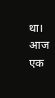था। आज एक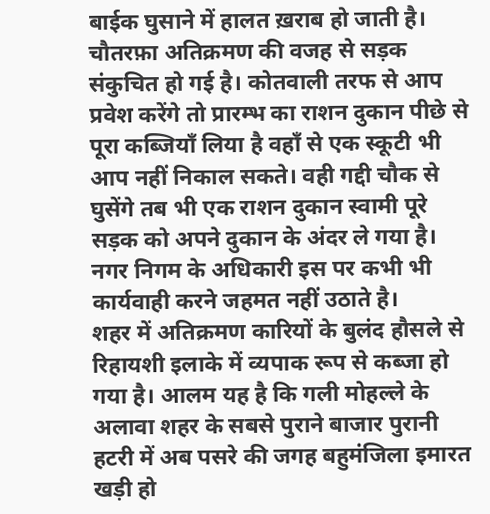बाईक घुसाने में हालत ख़राब हो जाती है। चौतरफ़ा अतिक्रमण की वजह से सड़क संकुचित हो गई है। कोतवाली तरफ से आप प्रवेश करेंगे तो प्रारम्भ का राशन दुकान पीछे से पूरा कब्जियाँ लिया है वहाँ से एक स्कूटी भी आप नहीं निकाल सकते। वही गद्दी चौक से घुसेंगे तब भी एक राशन दुकान स्वामी पूरे सड़क को अपने दुकान के अंदर ले गया है। नगर निगम के अधिकारी इस पर कभी भी कार्यवाही करने जहमत नहीं उठाते है।
शहर में अतिक्रमण कारियों के बुलंद हौसले से रिहायशी इलाके में व्यपाक रूप से कब्जा हो गया है। आलम यह है कि गली मोहल्ले के अलावा शहर के सबसे पुराने बाजार पुरानी हटरी में अब पसरे की जगह बहुमंजिला इमारत खड़ी हो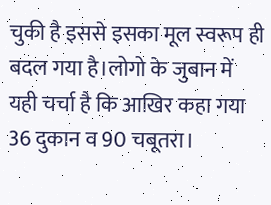चुकी है इससे इसका मूल स्वरूप ही बदल गया है।लोगो के जुबान में यही चर्चा है कि आखिर कहा गया 36 दुकान व 90 चबूतरा।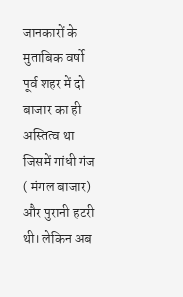जानकारों के मुताबिक वर्षो पूर्व शहर में दो बाजार का ही अस्तित्व था जिसमें गांधी गंज ( मंगल बाजार) और पुरानी हटरी थी। लेकिन अब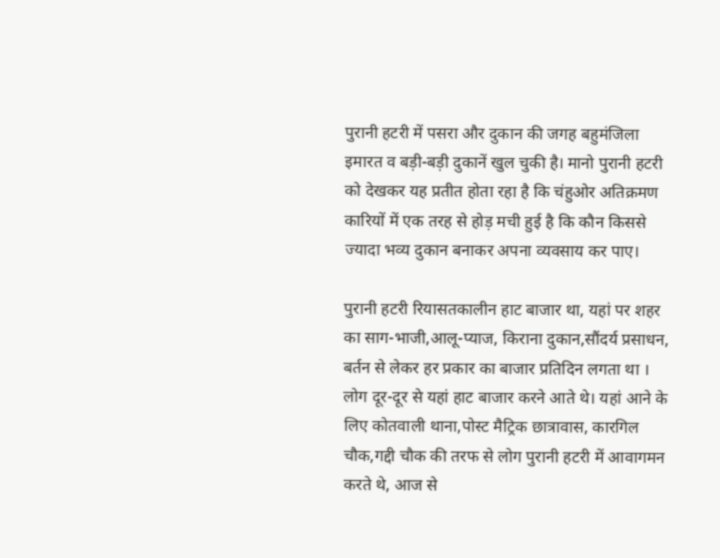पुरानी हटरी में पसरा और दुकान की जगह बहुमंजिला इमारत व बड़ी-बड़ी दुकानें खुल चुकी है। मानो पुरानी हटरी को देखकर यह प्रतीत होता रहा है कि चंहुओर अतिक्रमण कारियों में एक तरह से होड़ मची हुई है कि कौन किससे ज्यादा भव्य दुकान बनाकर अपना व्यवसाय कर पाए।

पुरानी हटरी रियासतकालीन हाट बाजार था, यहां पर शहर का साग-भाजी,आलू-प्याज, किराना दुकान,सौंदर्य प्रसाधन, बर्तन से लेकर हर प्रकार का बाजार प्रतिदिन लगता था । लोग दूर-दूर से यहां हाट बाजार करने आते थे। यहां आने के लिए कोतवाली थाना,पोस्ट मैट्रिक छात्रावास, कारगिल चौक,गद्दी चौक की तरफ से लोग पुरानी हटरी में आवागमन करते थे, आज से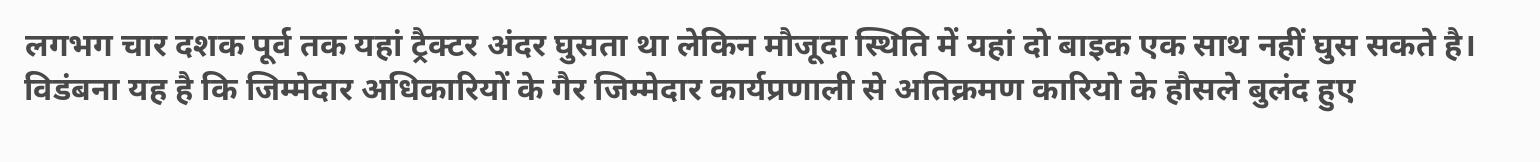लगभग चार दशक पूर्व तक यहां ट्रैक्टर अंदर घुसता था लेकिन मौजूदा स्थिति में यहां दो बाइक एक साथ नहीं घुस सकते है। विडंबना यह है कि जिम्मेदार अधिकारियों के गैर जिम्मेदार कार्यप्रणाली से अतिक्रमण कारियो के हौसले बुलंद हुए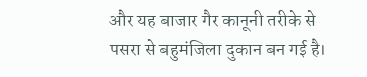और यह बाजार गैर कानूनी तरीके से पसरा से बहुमंजिला दुकान बन गई है।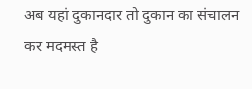अब यहां दुकानदार तो दुकान का संचालन कर मदमस्त है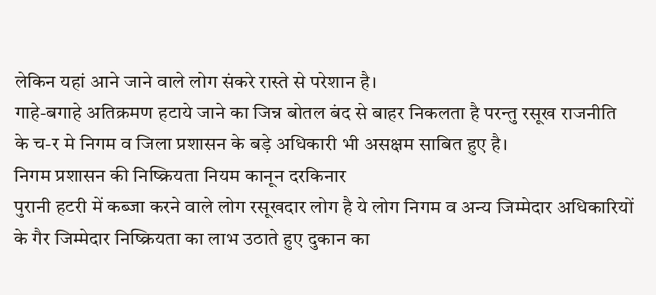लेकिन यहां आने जाने वाले लोग संकरे रास्ते से परेशान है।
गाहे-बगाहे अतिक्रमण हटाये जाने का जिन्न बोतल बंद से बाहर निकलता है परन्तु रसूख राजनीति के च-र मे निगम व जिला प्रशासन के बड़े अधिकारी भी असक्षम साबित हुए है।
निगम प्रशासन की निष्क्रियता नियम कानून दरकिनार
पुरानी हटरी में कब्जा करने वाले लोग रसूखदार लोग है ये लोग निगम व अन्य जिम्मेदार अधिकारियों के गैर जिम्मेदार निष्क्रियता का लाभ उठाते हुए दुकान का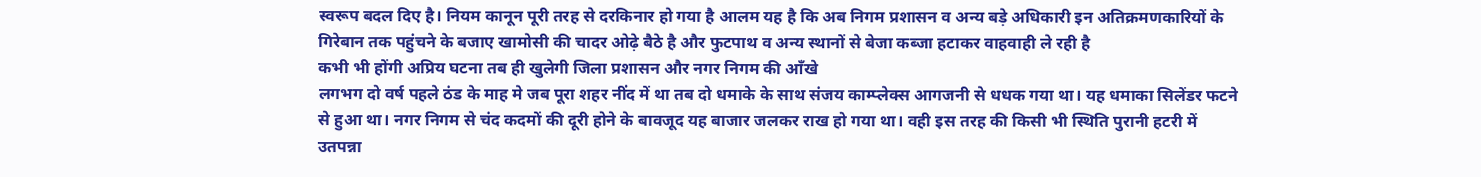स्वरूप बदल दिए है। नियम कानून पूरी तरह से दरकिनार हो गया है आलम यह है कि अब निगम प्रशासन व अन्य बड़े अधिकारी इन अतिक्रमणकारियों के गिरेबान तक पहुंचने के बजाए खामोसी की चादर ओढ़े बैठे है और फुटपाथ व अन्य स्थानों से बेजा कब्जा हटाकर वाहवाही ले रही है
कभी भी होंगी अप्रिय घटना तब ही खुलेगी जिला प्रशासन और नगर निगम की आँखे
लगभग दो वर्ष पहले ठंड के माह मे जब पूरा शहर नींद में था तब दो धमाके के साथ संजय काम्प्लेक्स आगजनी से धधक गया था। यह धमाका सिलेंडर फटने से हुआ था। नगर निगम से चंद कदमों की दूरी होने के बावजूद यह बाजार जलकर राख हो गया था। वही इस तरह की किसी भी स्थिति पुरानी हटरी में उतपन्ना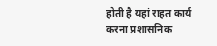होती है यहां राहत कार्य करना प्रशासनिक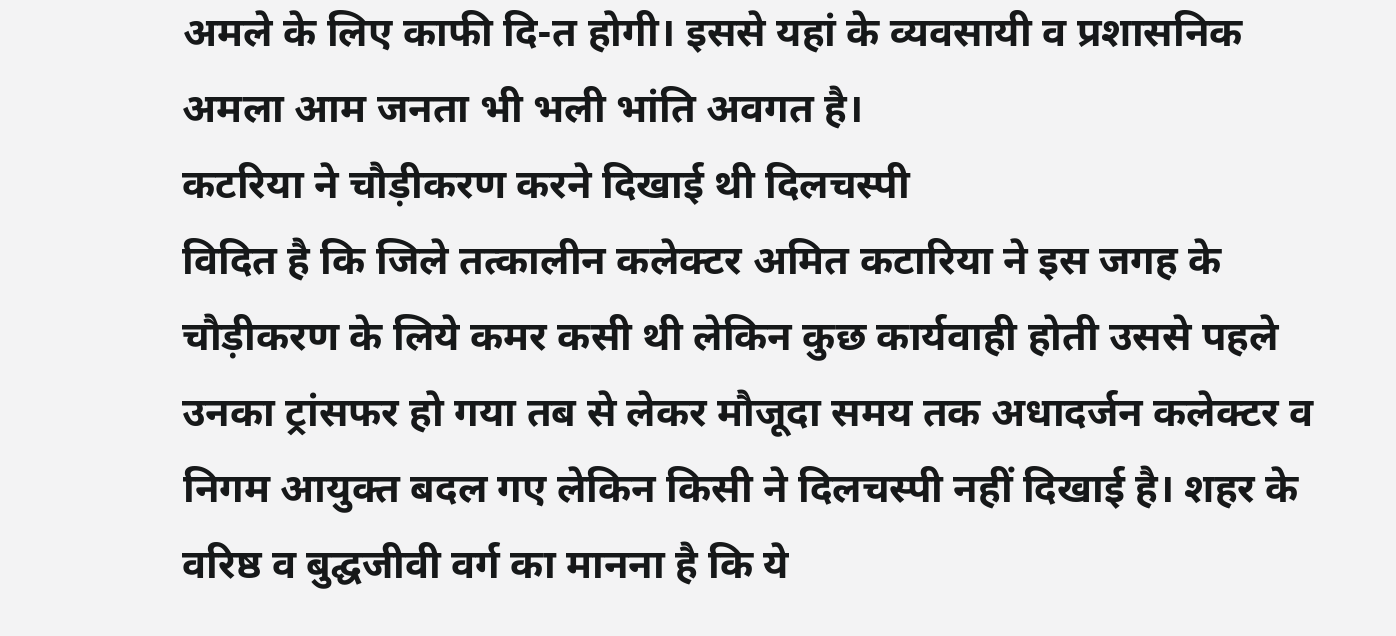अमले के लिए काफी दि-त होगी। इससे यहां के व्यवसायी व प्रशासनिक अमला आम जनता भी भली भांति अवगत है।
कटरिया ने चौड़ीकरण करने दिखाई थी दिलचस्पी
विदित है कि जिले तत्कालीन कलेक्टर अमित कटारिया ने इस जगह के चौड़ीकरण के लिये कमर कसी थी लेकिन कुछ कार्यवाही होती उससे पहले उनका ट्रांसफर हो गया तब से लेकर मौजूदा समय तक अधादर्जन कलेक्टर व निगम आयुक्त बदल गए लेकिन किसी ने दिलचस्पी नहीं दिखाई है। शहर के वरिष्ठ व बुद्घजीवी वर्ग का मानना है कि ये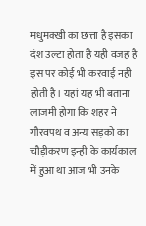मधुमक्खी का छत्ता है इसका दंश उल्टा होता है यही वजह है इस पर कोई भी करवाई नही होती है। यहां यह भी बताना लाजमी होगा कि शहर ने गौरवपथ व अन्य सड़को का चौड़ीकरण इन्ही के कार्यकाल में हुआ था आज भी उनके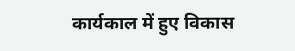कार्यकाल में हुए विकास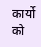कार्यो को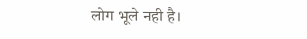लोग भूले नही है।